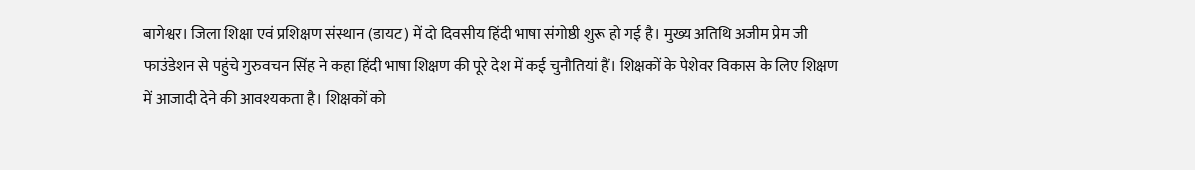बागेश्वर। जिला शिक्षा एवं प्रशिक्षण संस्थान (डायट) में दो दिवसीय हिंदी भाषा संगोष्ठी शुरू हो गई है। मुख्य अतिथि अजीम प्रेम जी फाउंडेशन से पहुंचे गुरुवचन सिंह ने कहा हिंदी भाषा शिक्षण की पूरे देश में कई चुनौतियां हैं। शिक्षकों के पेशेवर विकास के लिए शिक्षण में आजादी देने की आवश्यकता है। शिक्षकों को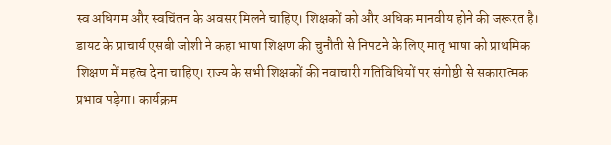स्व अधिगम और स्वचिंतन के अवसर मिलने चाहिए। शिक्षकों को और अधिक मानवीय होने की जरूरत है।
डायट के प्राचार्य एसबी जोशी ने कहा भाषा शिक्षण की चुनौती से निपटने के लिए मातृ भाषा को प्राथमिक शिक्षण में महत्व देना चाहिए। राज्य के सभी शिक्षकों की नवाचारी गतिविधियों पर संगोष्ठी से सकारात्मक प्रभाव पड़ेगा। कार्यक्रम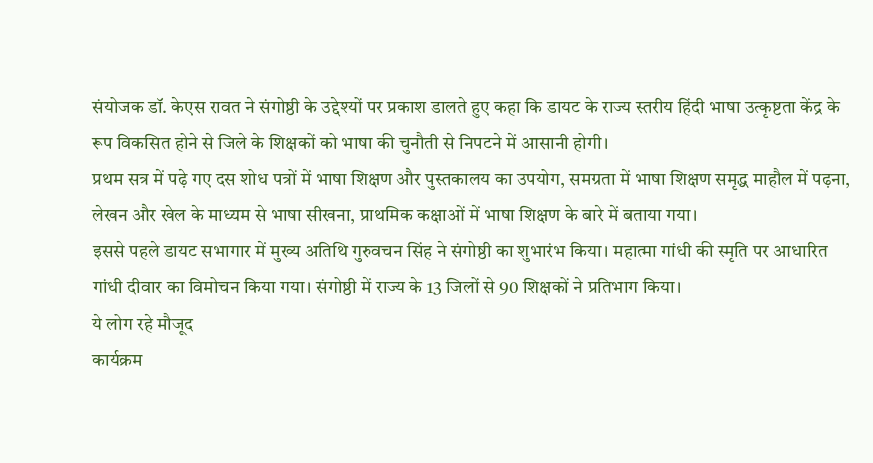संयोजक डॉ. केएस रावत ने संगोष्ठी के उद्देश्यों पर प्रकाश डालते हुए कहा कि डायट के राज्य स्तरीय हिंदी भाषा उत्कृष्टता केंद्र के रूप विकसित होने से जिले के शिक्षकों को भाषा की चुनौती से निपटने में आसानी होगी।
प्रथम सत्र में पढ़े गए दस शोध पत्रों में भाषा शिक्षण और पुस्तकालय का उपयोग, समग्रता में भाषा शिक्षण समृद्ध माहौल में पढ़ना, लेखन और खेल के माध्यम से भाषा सीखना, प्राथमिक कक्षाओं में भाषा शिक्षण के बारे में बताया गया।
इससे पहले डायट सभागार में मुख्य अतिथि गुरुवचन सिंह ने संगोष्ठी का शुभारंभ किया। महात्मा गांधी की स्मृति पर आधारित गांधी दीवार का विमोचन किया गया। संगोष्ठी में राज्य के 13 जिलों से 90 शिक्षकों ने प्रतिभाग किया।
ये लोग रहे मौजूद
कार्यक्रम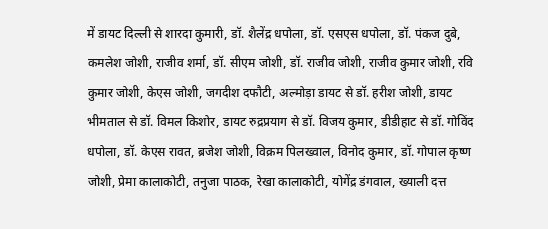में डायट दिल्ली से शारदा कुमारी, डॉ. शैलेंद्र धपोला, डॉ. एसएस धपोला, डॉ. पंकज दुबे, कमलेश जोशी, राजीव शर्मा, डॉ. सीएम जोशी, डॉ. राजीव जोशी, राजीव कुमार जोशी, रवि कुमार जोशी, केएस जोशी, जगदीश दफौटी, अल्मोड़ा डायट से डॉ. हरीश जोशी, डायट भीमताल से डॉ. विमल किशोर, डायट रुद्रप्रयाग से डॉ. विजय कुमार, डीडीहाट से डॉ. गोविंद धपोला, डॉ. केएस रावत, ब्रजेश जोशी, विक्रम पिलख्वाल, विनोद कुमार, डॉ. गोपाल कृष्ण जोशी, प्रेमा कालाकोटी, तनुजा पाठक, रेखा कालाकोटी, योगेंद्र डंगवाल, ख्याली दत्त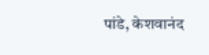पांडे, केशवानंद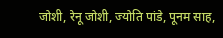जोशी, रेनू जोशी, ज्योति पांडे, पूनम साह,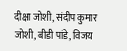दीक्षा जोशी, संदीप कुमार जोशी, बीडी पांडे, विजय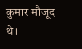कुमार मौजूद थे।